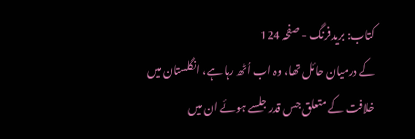کتاب: بریدفرنگ - صفحہ 124
کے درمیان حائل تھا، وہ اب اُٹھ رہا ہے، انگلستان میں خلافت کے متعلق جس قدر جلسے ہوئے ان میں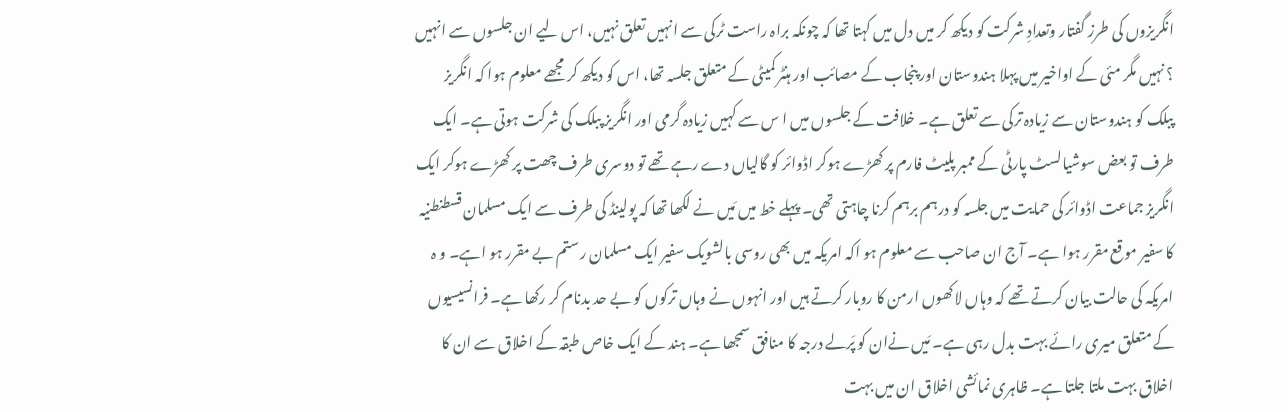انگریزوں کی طرز گفتار وتعدادِ شرکت کو دیکھ کر میں دل میں کہتا تھا کہ چونکہ براہ راست ٹرکی سے انہیں تعلق نہیں، اس لیے ان جلسوں سے انہیں ؟ نہیں مگر مئی کے اواخیر میں پہلا ہندوستان اور پنجاب کے مصائب اور ہنٹر کمیٹی کے متعلق جلسہ تھا، اس کو دیکھ کر مجھے معلوم ہوا کہ انگریز پبلک کو ہندوستان سے زیادہ ترکی سے تعلق ہے۔ خلافت کے جلسوں میں ا س سے کہیں زیادہ گرمی اور انگریز پبلک کی شرکت ہوتی ہے۔ ایک طرف تو بعض سوشیالسٹ پارٹی کے ممبر پلیٹ فارم پر کھڑے ہوکر اڈوائر کو گالیاں دے رہے تھے تو دوسری طرف چھت پر کھڑے ہوکر ایک انگریز جماعت اڈوائر کی حمایت میں جلسہ کو درہم برہم کرنا چاہتی تھی۔ پہلے خط میں مَیں نے لکھا تھا کہ پولینڈ کی طرف سے ایک مسلمان قسطنطنیہ کا سفیر موقع مقرر ہوا ہے۔ آج ان صاحب سے معلوم ہو اکہ امریکہ میں بھی روسی بالشویک سفیر ایک مسلمان رستم بے مقرر ہو اہے۔ و ہ امریکہ کی حالت بیان کرتے تھے کہ وہاں لاکھوں ارمن کا روبار کرتے ہیں اور انہوں نے وہاں ترکوں کو بے حد بدنام کر رکھا ہے۔ فرانسیسیوں کے متعلق میری رائے بہت بدل رہی ہے۔ مَیں نےان کو پَرلے درجہ کا منافق سمجھا ہے۔ ہند کے ایک خاص طبقہ کے اخلاق سے ان کا اخلاق بہت ملتا جلتا ہے۔ ظاہری نمائشی اخلاق ان میں بہت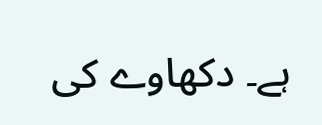ہے۔ دکھاوے کی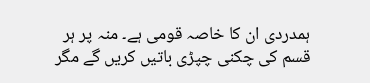ہمدردی ان کا خاصہ قومی ہے۔ منہ پر ہر قسم کی چکنی چپڑی باتیں کریں گے مگر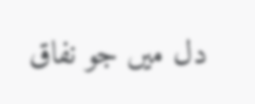دل میں جو نفاق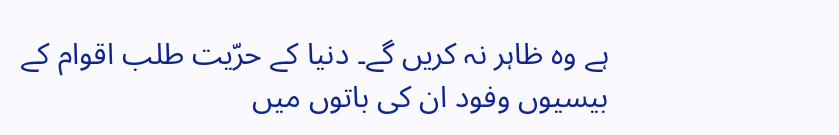ہے وہ ظاہر نہ کریں گے۔ دنیا کے حرّیت طلب اقوام کے بیسیوں وفود ان کی باتوں میں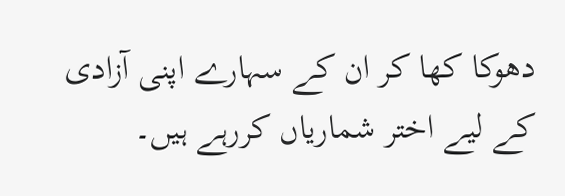دھوکا کھا کر ان کے سہارے اپنی آزادی کے لیے اختر شماریاں کررہے ہیں۔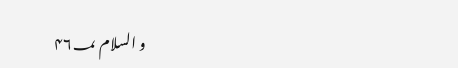و السلام ۴۶؀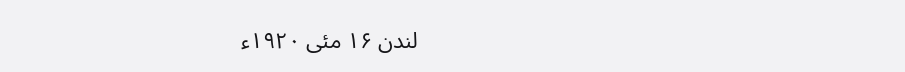لندن ۱۶ مئی ۱۹۲۰ء